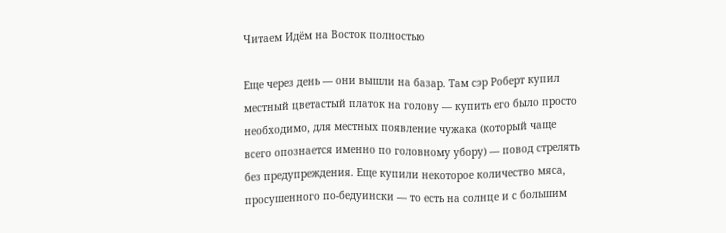Читаем Идём на Восток полностью

Еще через день — они вышли на базар. Там сэр Роберт купил местный цветастый платок на голову — купить его было просто необходимо, для местных появление чужака (который чаще всего опознается именно по головному убору) — повод стрелять без предупреждения. Еще купили некоторое количество мяса, просушенного по-бедуински — то есть на солнце и с большим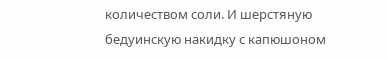количеством соли. И шерстяную бедуинскую накидку с капюшоном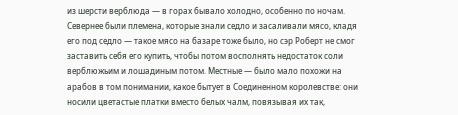из шерсти верблюда — в горах бывало холодно, особенно по ночам. Севернее были племена, которые знали седло и засаливали мясо, кладя его под седло — такое мясо на базаре тоже было, но сэр Роберт не смог заставить себя его купить, чтобы потом восполнять недостаток соли верблюжьим и лошадиным потом. Местные — было мало похожи на арабов в том понимании, какое бытует в Соединенном королевстве: они носили цветастые платки вместо белых чалм, повязывая их так,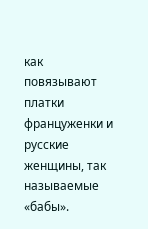как повязывают платки француженки и русские женщины, так называемые «бабы».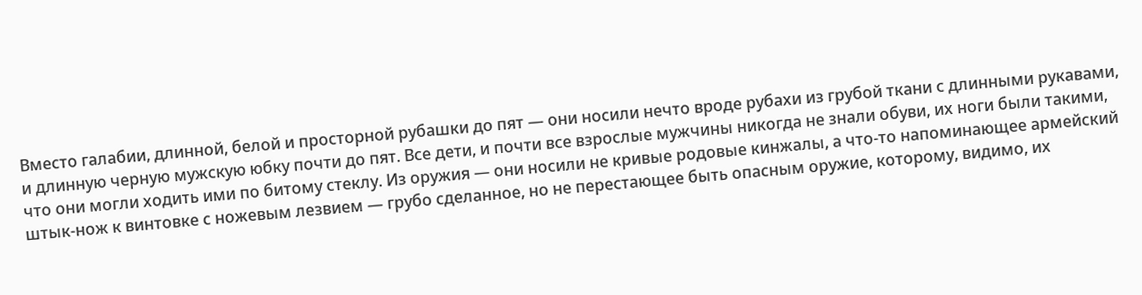Вместо галабии, длинной, белой и просторной рубашки до пят — они носили нечто вроде рубахи из грубой ткани с длинными рукавами, и длинную черную мужскую юбку почти до пят. Все дети, и почти все взрослые мужчины никогда не знали обуви, их ноги были такими, что они могли ходить ими по битому стеклу. Из оружия — они носили не кривые родовые кинжалы, а что-то напоминающее армейский штык-нож к винтовке с ножевым лезвием — грубо сделанное, но не перестающее быть опасным оружие, которому, видимо, их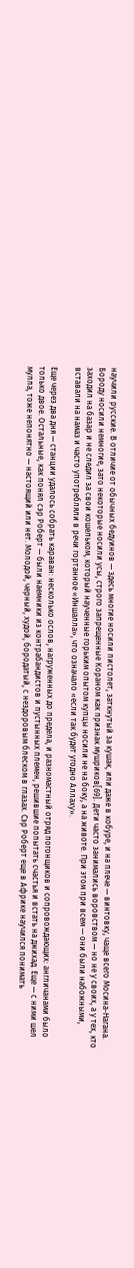научили русские. В отличие от обычных бедуинов — здесь многие носили пистолет, заткнутый за кушак, или даже в кобуре, и на плече — винтовку, чаще всего Мосина-Нагана. Бороду носили немногие, зато некоторые носили усы, строго запрещенные Кораном как признак мушриков[69]. Дети часто занимались воровством — но не у своих, а у тех, кто заходил на базар и не следил за свои кошельком, который наученные горьким опытом купцы носили не на боку, а на животе. При этом при всем — они были набожными, вставали на намаз и часто употребляли в речи гортанное «Иншалла», что означало «если так будет угодно Аллаху».

Еще через два дня — станции удалось собрать караван: несколько ослов, нагруженных до предела, и разномастный отряд погонщиков и сопровождающих: англичанами было только двое. Остальные, как понял сэр Роберт — были наемники из контрабандистов и пустынных племен, решившие попытать счастья и встать на джихад. Еще — с ними шел мулла, тоже непонятно — настоящий или нет. Молодой, черный, худой, бородатый, с нездоровым блеском в глазах. Сэр Роберт еще в Африке научился понимать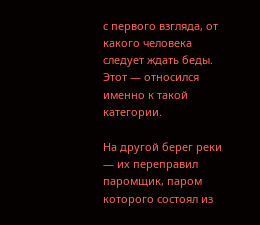с первого взгляда, от какого человека следует ждать беды. Этот — относился именно к такой категории.

На другой берег реки — их переправил паромщик, паром которого состоял из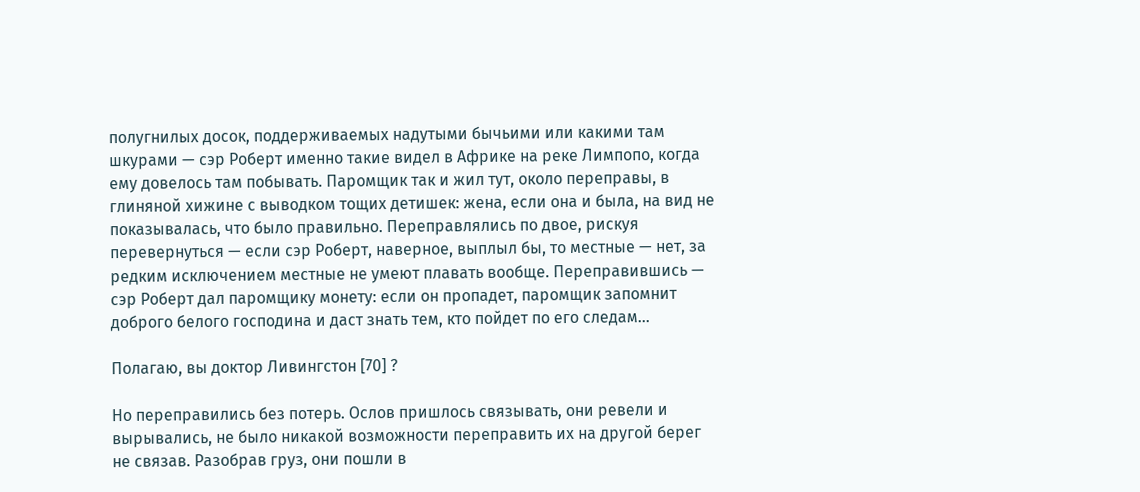полугнилых досок, поддерживаемых надутыми бычьими или какими там шкурами — сэр Роберт именно такие видел в Африке на реке Лимпопо, когда ему довелось там побывать. Паромщик так и жил тут, около переправы, в глиняной хижине с выводком тощих детишек: жена, если она и была, на вид не показывалась, что было правильно. Переправлялись по двое, рискуя перевернуться — если сэр Роберт, наверное, выплыл бы, то местные — нет, за редким исключением местные не умеют плавать вообще. Переправившись — сэр Роберт дал паромщику монету: если он пропадет, паромщик запомнит доброго белого господина и даст знать тем, кто пойдет по его следам…

Полагаю, вы доктор Ливингстон [70] ?

Но переправились без потерь. Ослов пришлось связывать, они ревели и вырывались, не было никакой возможности переправить их на другой берег не связав. Разобрав груз, они пошли в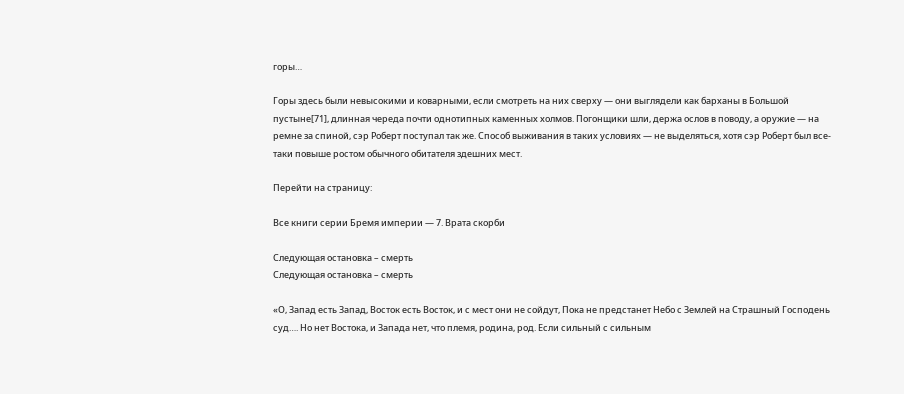горы…

Горы здесь были невысокими и коварными, если смотреть на них сверху — они выглядели как барханы в Большой пустыне[71], длинная череда почти однотипных каменных холмов. Погонщики шли, держа ослов в поводу, а оружие — на ремне за спиной, сэр Роберт поступал так же. Способ выживания в таких условиях — не выделяться, хотя сэр Роберт был все-таки повыше ростом обычного обитателя здешних мест.

Перейти на страницу:

Все книги серии Бремя империи — 7. Врата скорби

Следующая остановка – смерть
Следующая остановка – смерть

«О, Запад есть Запад, Восток есть Восток, и с мест они не сойдут, Пока не предстанет Небо с Землей на Страшный Господень суд…. Но нет Востока, и Запада нет, что племя, родина, род. Если сильный с сильным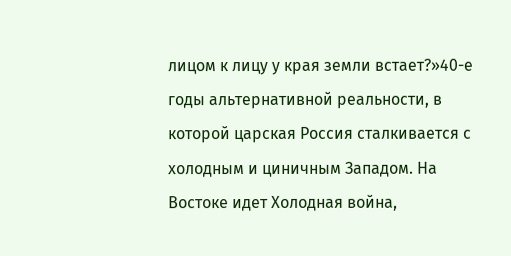лицом к лицу у края земли встает?»40-е годы альтернативной реальности, в которой царская Россия сталкивается с холодным и циничным Западом. На Востоке идет Холодная война,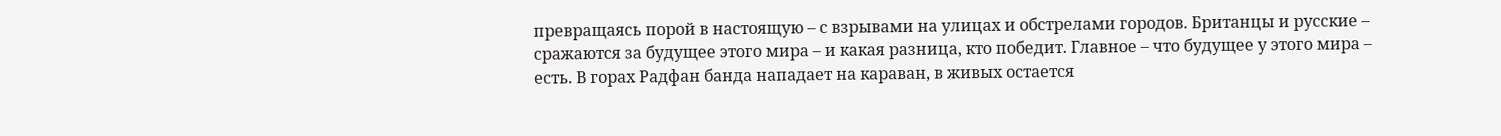превращаясь порой в настоящую – с взрывами на улицах и обстрелами городов. Британцы и русские – сражаются за будущее этого мира – и какая разница, кто победит. Главное – что будущее у этого мира – есть. В горах Радфан банда нападает на караван, в живых остается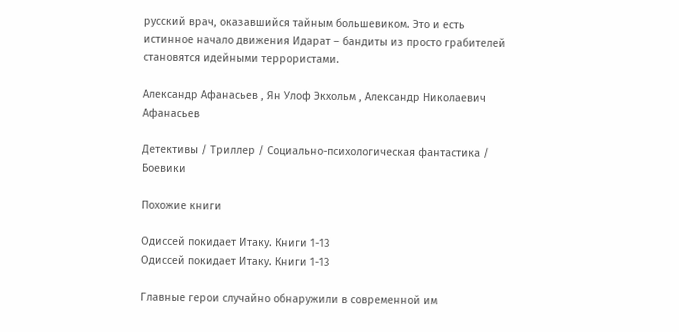русский врач, оказавшийся тайным большевиком. Это и есть истинное начало движения Идарат – бандиты из просто грабителей становятся идейными террористами.

Александр Афанасьев , Ян Улоф Экхольм , Александр Николаевич Афанасьев

Детективы / Триллер / Социально-психологическая фантастика / Боевики

Похожие книги

Одиссей покидает Итаку. Книги 1-13
Одиссей покидает Итаку. Книги 1-13

Главные герои случайно обнаружили в современной им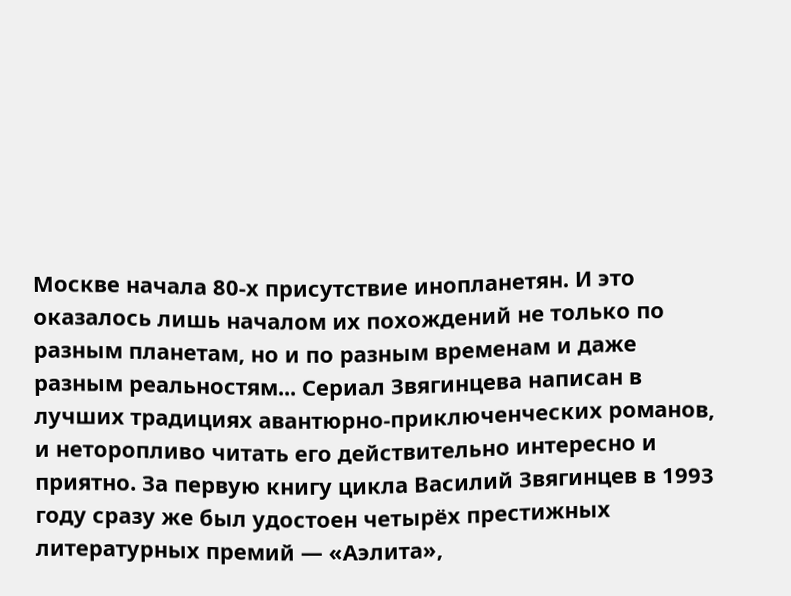Москве начала 80-х присутствие инопланетян. И это оказалось лишь началом их похождений не только по разным планетам, но и по разным временам и даже разным реальностям... Сериал Звягинцева написан в лучших традициях авантюрно-приключенческих романов, и неторопливо читать его действительно интересно и приятно. За первую книгу цикла Василий Звягинцев в 1993 году сразу же был удостоен четырёх престижных литературных премий — «Аэлита»,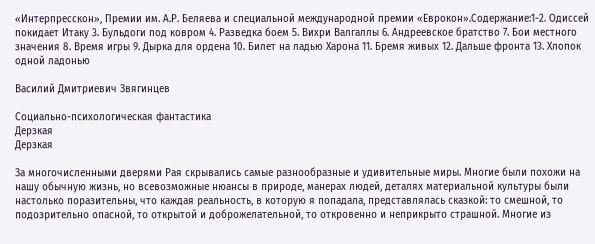«Интерпресскон», Премии им. А.Р. Беляева и специальной международной премии «Еврокон».Содержание:1-2. Одиссей покидает Итаку 3. Бульдоги под ковром 4. Разведка боем 5. Вихри Валгаллы 6. Андреевское братство 7. Бои местного значения 8. Время игры 9. Дырка для ордена 10. Билет на ладью Харона 11. Бремя живых 12. Дальше фронта 13. Хлопок одной ладонью

Василий Дмитриевич Звягинцев

Социально-психологическая фантастика
Дерзкая
Дерзкая

За многочисленными дверями Рая скрывались самые разнообразные и удивительные миры. Многие были похожи на нашу обычную жизнь, но всевозможные нюансы в природе, манерах людей, деталях материальной культуры были настолько поразительны, что каждая реальность, в которую я попадала, представлялась сказкой: то смешной, то подозрительно опасной, то открытой и доброжелательной, то откровенно и неприкрыто страшной. Многие из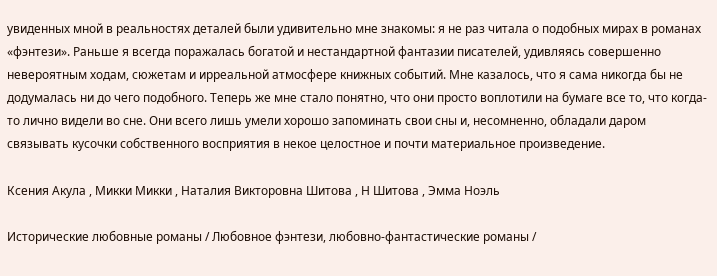увиденных мной в реальностях деталей были удивительно мне знакомы: я не раз читала о подобных мирах в романах «фэнтези». Раньше я всегда поражалась богатой и нестандартной фантазии писателей, удивляясь совершенно невероятным ходам, сюжетам и ирреальной атмосфере книжных событий. Мне казалось, что я сама никогда бы не додумалась ни до чего подобного. Теперь же мне стало понятно, что они просто воплотили на бумаге все то, что когда-то лично видели во сне. Они всего лишь умели хорошо запоминать свои сны и, несомненно, обладали даром связывать кусочки собственного восприятия в некое целостное и почти материальное произведение.

Ксения Акула , Микки Микки , Наталия Викторовна Шитова , Н Шитова , Эмма Ноэль

Исторические любовные романы / Любовное фэнтези, любовно-фантастические романы /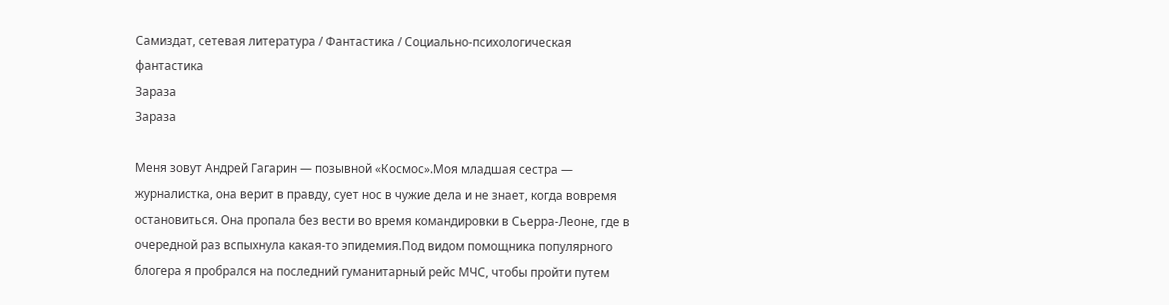Самиздат, сетевая литература / Фантастика / Социально-психологическая фантастика
Зараза
Зараза

Меня зовут Андрей Гагарин — позывной «Космос».Моя младшая сестра — журналистка, она верит в правду, сует нос в чужие дела и не знает, когда вовремя остановиться. Она пропала без вести во время командировки в Сьерра-Леоне, где в очередной раз вспыхнула какая-то эпидемия.Под видом помощника популярного блогера я пробрался на последний гуманитарный рейс МЧС, чтобы пройти путем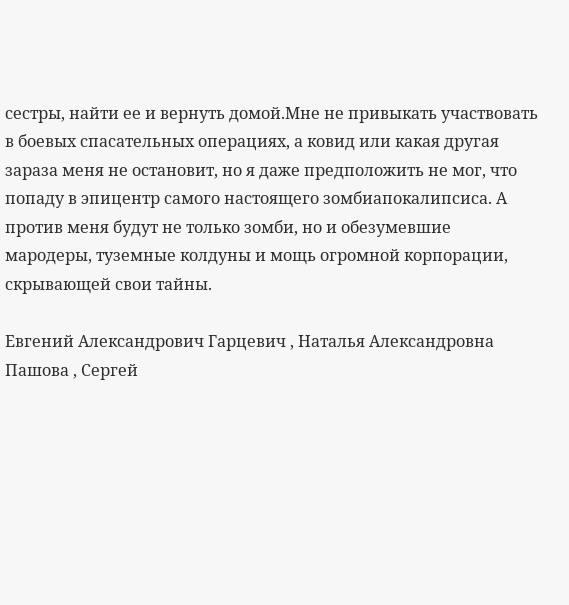сестры, найти ее и вернуть домой.Мне не привыкать участвовать в боевых спасательных операциях, а ковид или какая другая зараза меня не остановит, но я даже предположить не мог, что попаду в эпицентр самого настоящего зомбиапокалипсиса. А против меня будут не только зомби, но и обезумевшие мародеры, туземные колдуны и мощь огромной корпорации, скрывающей свои тайны.

Евгений Александрович Гарцевич , Наталья Александровна Пашова , Сергей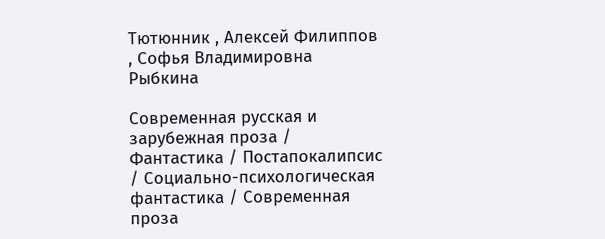Тютюнник , Алексей Филиппов , Софья Владимировна Рыбкина

Современная русская и зарубежная проза / Фантастика / Постапокалипсис / Социально-психологическая фантастика / Современная проза